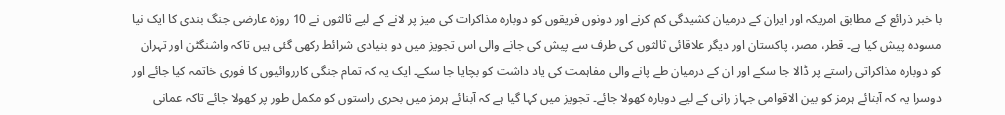با خبر ذرائع کے مطابق امریکہ اور ایران کے درمیان کشیدگی کم کرنے اور دونوں فریقوں کو دوبارہ مذاکرات کی میز پر لانے کے لیے ثالثوں نے 10 روزہ عارضی جنگ بندی کا ایک نیا مسودہ پیش کیا ہے۔ قطر، مصر، پاکستان اور دیگر علاقائی ثالثوں کی طرف سے پیش کی جانے والی اس تجویز میں دو بنیادی شرائط رکھی گئی ہیں تاکہ واشنگٹن اور تہران کو دوبارہ مذاکراتی راستے پر ڈالا جا سکے اور ان کے درمیان طے پانے والی مفاہمت کی یاد داشت کو بچایا جا سکے۔ ایک یہ کہ تمام جنگی کارروائیوں کا فوری خاتمہ کیا جائے اور دوسرا یہ کہ آبنائے ہرمز کو بین الاقوامی جہاز رانی کے لیے دوبارہ کھولا جائے۔ تجویز میں کہا گیا ہے کہ آبنائے ہرمز میں بحری راستوں کو مکمل طور پر کھولا جائے تاکہ عمانی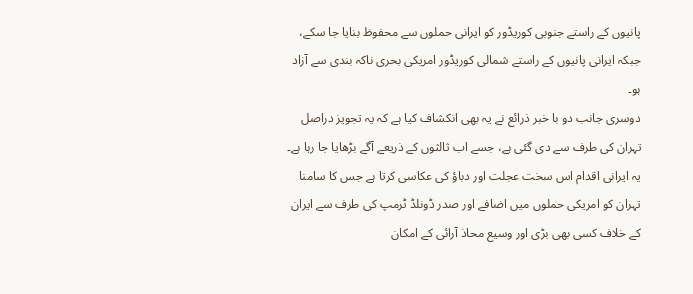پانیوں کے راستے جنوبی کوریڈور کو ایرانی حملوں سے محفوظ بنایا جا سکے، جبکہ ایرانی پانیوں کے راستے شمالی کوریڈور امریکی بحری ناکہ بندی سے آزاد ہو۔
دوسری جانب دو با خبر ذرائع نے یہ بھی انکشاف کیا ہے کہ یہ تجویز دراصل تہران کی طرف سے دی گئی ہے، جسے اب ثالثوں کے ذریعے آگے بڑھایا جا رہا ہے۔ یہ ایرانی اقدام اس سخت عجلت اور دباؤ کی عکاسی کرتا ہے جس کا سامنا تہران کو امریکی حملوں میں اضافے اور صدر ڈونلڈ ٹرمپ کی طرف سے ایران کے خلاف کسی بھی بڑی اور وسیع محاذ آرائی کے امکان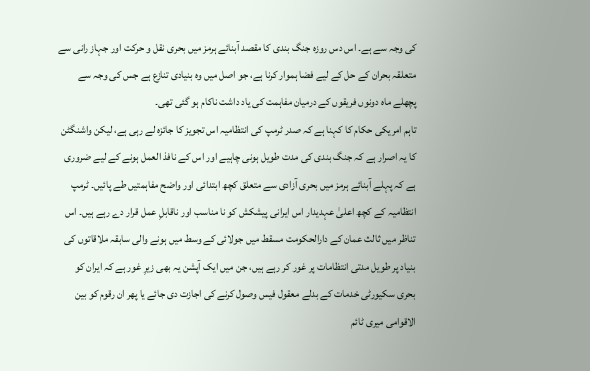کی وجہ سے ہے۔ اس دس روزہ جنگ بندی کا مقصد آبنائے ہرمز میں بحری نقل و حرکت اور جہاز رانی سے متعلقہ بحران کے حل کے لیے فضا ہموار کرنا ہے، جو اصل میں وہ بنیادی تنازع ہے جس کی وجہ سے پچھلے ماہ دونوں فریقوں کے درمیان مفاہمت کی یاد داشت ناکام ہو گئی تھی۔
تاہم امریکی حکام کا کہنا ہے کہ صدر ٹرمپ کی انتظامیہ اس تجویز کا جائزہ لے رہی ہے، لیکن واشنگٹن کا یہ اصرار ہے کہ جنگ بندی کی مدت طویل ہونی چاہیے اور اس کے نافذ العمل ہونے کے لیے ضروری ہے کہ پہلے آبنائے ہرمز میں بحری آزادی سے متعلق کچھ ابتدائی اور واضح مفاہمتیں طے پائیں۔ ٹرمپ انتظامیہ کے کچھ اعلیٰ عہدیدار اس ایرانی پیشکش کو نا مناسب اور ناقابلِ عمل قرار دے رہے ہیں۔ اس تناظر میں ثالث عمان کے دارالحکومت مسقط میں جولائی کے وسط میں ہونے والی سابقہ ملاقاتوں کی بنیاد پر طویل مدتی انتظامات پر غور کر رہے ہیں، جن میں ایک آپشن یہ بھی زیرِ غور ہے کہ ایران کو بحری سکیورٹی خدمات کے بدلے معقول فیس وصول کرنے کی اجازت دی جائے یا پھر ان رقوم کو بین الاقوامی میری ٹائم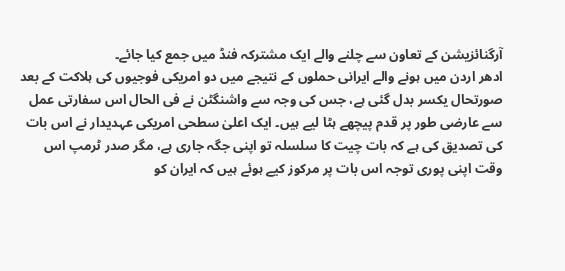آرگنائزیشن کے تعاون سے چلنے والے ایک مشترکہ فنڈ میں جمع کیا جائے۔
ادھر اردن میں ہونے والے ایرانی حملوں کے نتیجے میں دو امریکی فوجیوں کی ہلاکت کے بعد صورتحال یکسر بدل گئی ہے، جس کی وجہ سے واشنگٹن نے فی الحال اس سفارتی عمل سے عارضی طور پر قدم پیچھے ہٹا لیے ہیں۔ ایک اعلیٰ سطحی امریکی عہدیدار نے اس بات کی تصدیق کی ہے کہ بات چیت کا سلسلہ تو اپنی جگہ جاری ہے، مگر صدر ٹرمپ اس وقت اپنی پوری توجہ اس بات پر مرکوز کیے ہوئے ہیں کہ ایران کو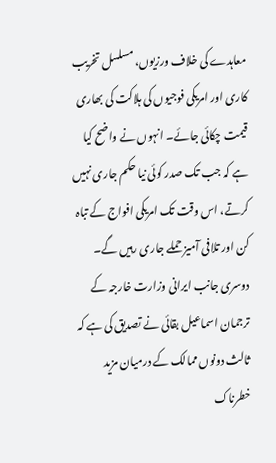معاہدے کی خلاف ورزیوں، مسلسل تخریب کاری اور امریکی فوجیوں کی ہلاکت کی بھاری قیمت چکائی جائے۔ انہوں نے واضح کیا ہے کہ جب تک صدر کوئی نیا حکم جاری نہیں کرتے، اس وقت تک امریکی افواج کے تباہ کن اور تلافی آمیز حملے جاری رہیں گے۔
دوسری جانب ایرانی وزارت خارجہ کے ترجمان اسماعیل بقائی نے تصدیق کی ہے کہ ثالث دونوں ممالک کے درمیان مزید خطرناک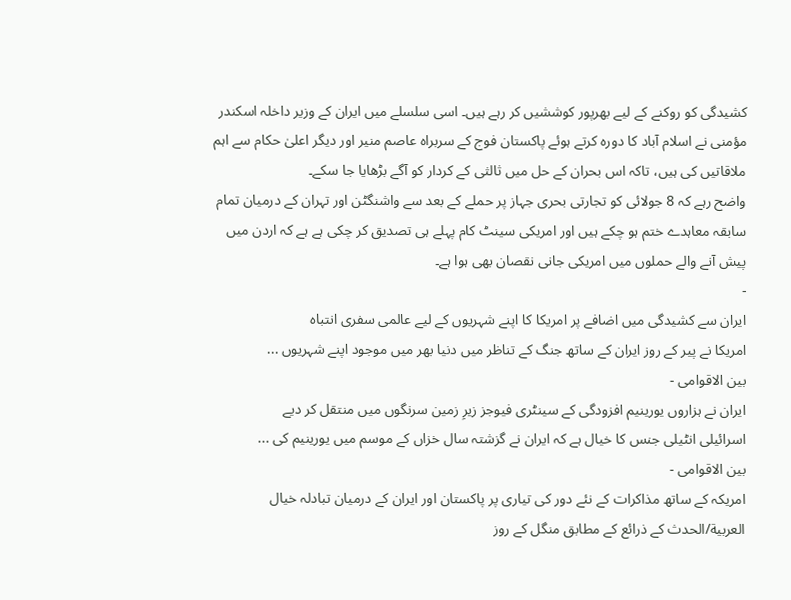کشیدگی کو روکنے کے لیے بھرپور کوششیں کر رہے ہیں۔ اسی سلسلے میں ایران کے وزیر داخلہ اسکندر مؤمنی نے اسلام آباد کا دورہ کرتے ہوئے پاکستان فوج کے سربراہ عاصم منير اور دیگر اعلیٰ حکام سے اہم ملاقاتیں کی ہیں، تاکہ اس بحران کے حل میں ثالثی کے کردار کو آگے بڑھایا جا سکے۔
واضح رہے کہ 8 جولائی کو تجارتی بحری جہاز پر حملے کے بعد سے واشنگٹن اور تہران کے درمیان تمام سابقہ معاہدے ختم ہو چکے ہیں اور امریکی سینٹ کام پہلے ہی تصدیق کر چکی ہے ہے کہ اردن میں پیش آنے والے حملوں میں امریکی جانی نقصان بھی ہوا ہے۔
-
ایران سے کشیدگی میں اضافے پر امریکا کا اپنے شہریوں کے لیے عالمی سفری انتباہ
امریکا نے پیر کے روز ایران کے ساتھ جنگ کے تناظر میں دنیا بھر میں موجود اپنے شہریوں ...
بين الاقوامى -
ایران نے ہزاروں یورینیم افزودگی کے سینٹری فیوجز زیرِ زمین سرنگوں میں منتقل کر دیے
اسرائیلی انٹیلی جنس کا خیال ہے کہ ایران نے گزشتہ سال خزاں کے موسم میں یورینیم کی ...
بين الاقوامى -
امریکہ کے ساتھ مذاکرات کے نئے دور کی تیاری پر پاکستان اور ایران کے درمیان تبادلہ خیال
العربية/الحدث کے ذرائع کے مطابق منگل کے روز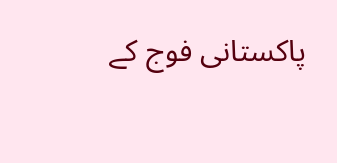پاکستانی فوج کے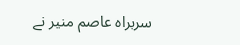سربراہ عاصم منير نے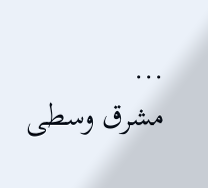...
مشرق وسطی